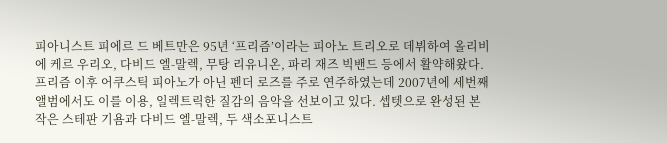피아니스트 피에르 드 베트만은 95년 ‘프리즘’이라는 피아노 트리오로 데뷔하여 올리비에 케르 우리오, 다비드 엘-말렉, 무탕 리유니온, 파리 재즈 빅밴드 등에서 활약해왔다. 프리즘 이후 어쿠스틱 피아노가 아닌 펜더 로즈를 주로 연주하였는데 2007년에 세번째 앨범에서도 이를 이용, 일렉트릭한 질감의 음악을 선보이고 있다. 셉텟으로 완성된 본작은 스테판 기욤과 다비드 엘-말렉, 두 색소포니스트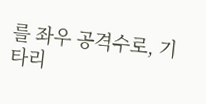를 좌우 공격수로, 기타리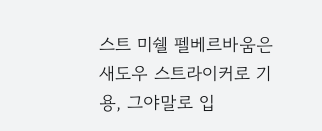스트 미쉘 펠베르바움은 새도우 스트라이커로 기용, 그야말로 입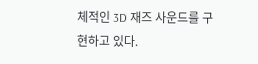체적인 3D 재즈 사운드를 구현하고 있다.